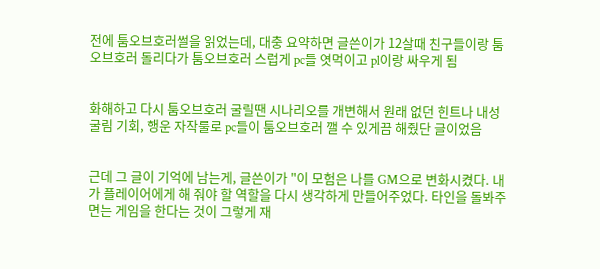전에 툼오브호러썰을 읽었는데, 대충 요약하면 글쓴이가 12살때 친구들이랑 툼오브호러 돌리다가 툼오브호러 스럽게 pc들 엿먹이고 pl이랑 싸우게 됨


화해하고 다시 툼오브호러 굴릴땐 시나리오를 개변해서 원래 없던 힌트나 내성굴림 기회, 행운 자작룰로 pc들이 툼오브호러 깰 수 있게끔 해줬단 글이었음


근데 그 글이 기억에 남는게, 글쓴이가 "이 모험은 나를 GM으로 변화시켰다. 내가 플레이어에게 해 줘야 할 역할을 다시 생각하게 만들어주었다. 타인을 돌봐주면는 게임을 한다는 것이 그렇게 재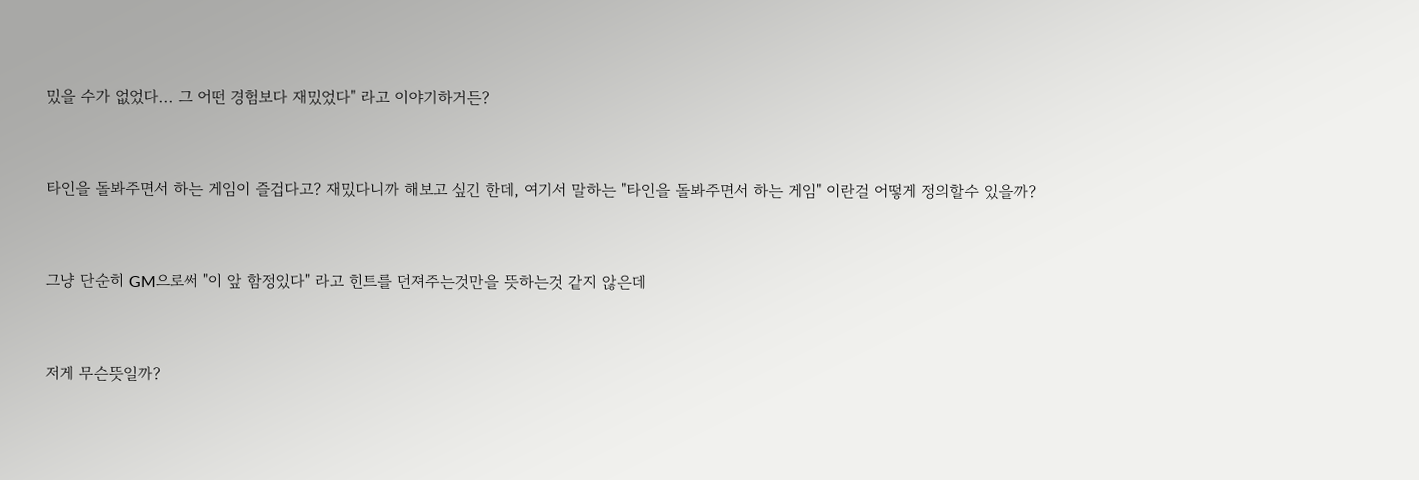밌을 수가 없었다... 그 어떤 경험보다 재밌었다" 라고 이야기하거든?


타인을 돌봐주면서 하는 게임이 즐겁다고? 재밌다니까 해보고 싶긴 한데, 여기서 말하는 "타인을 돌봐주면서 하는 게임" 이란걸 어떻게 정의할수 있을까?


그냥 단순히 GM으로써 "이 앞 함정있다" 라고 힌트를 던져주는것만을 뜻하는것 같지 않은데


저게 무슨뜻일까?